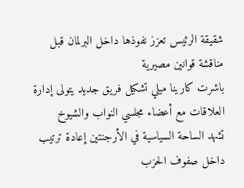شقيقة الرئيس تعزز نفوذها داخل البرلمان قبل مناقشة قوانين مصيرية
باشرت كارينا ميلي تشكيل فريق جديد يتولى إدارة العلاقات مع أعضاء مجلسي النواب والشيوخ
تشهد الساحة السياسية في الأرجنتين إعادة ترتيب داخل صفوف الحزب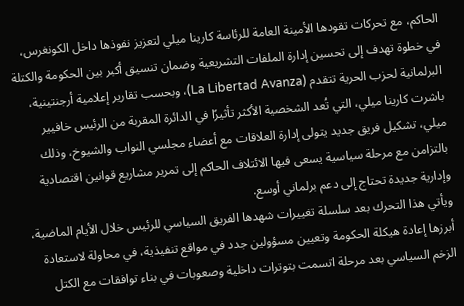الحاكم، مع تحركات تقودها الأمينة العامة للرئاسة كارينا ميلي لتعزيز نفوذها داخل الكونغرس، في خطوة تهدف إلى تحسين إدارة الملفات التشريعية وضمان تنسيق أكبر بين الحكومة والكتلة البرلمانية لحزب الحرية تتقدم (La Libertad Avanza)، وبحسب تقارير إعلامية أرجنتينية، باشرت كارينا ميلي، التي تُعد الشخصية الأكثر تأثيرًا في الدائرة المقربة من الرئيس خافيير ميلي، تشكيل فريق جديد يتولى إدارة العلاقات مع أعضاء مجلسي النواب والشيوخ، وذلك بالتزامن مع مرحلة سياسية يسعى فيها الائتلاف الحاكم إلى تمرير مشاريع قوانين اقتصادية وإدارية جديدة تحتاج إلى دعم برلماني أوسع.
ويأتي هذا التحرك بعد سلسلة تغييرات شهدها الفريق السياسي للرئيس خلال الأيام الماضية، أبرزها إعادة هيكلة الحكومة وتعيين مسؤولين جدد في مواقع تنفيذية، في محاولة لاستعادة الزخم السياسي بعد مرحلة اتسمت بتوترات داخلية وصعوبات في بناء توافقات مع الكتل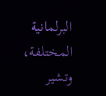البرلمانية المختلفة، وتشير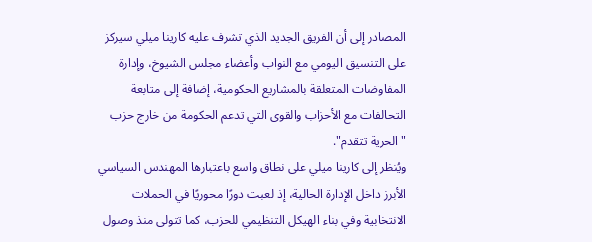المصادر إلى أن الفريق الجديد الذي تشرف عليه كارينا ميلي سيركز على التنسيق اليومي مع النواب وأعضاء مجلس الشيوخ، وإدارة المفاوضات المتعلقة بالمشاريع الحكومية، إضافة إلى متابعة التحالفات مع الأحزاب والقوى التي تدعم الحكومة من خارج حزب "الحرية تتقدم".
ويُنظر إلى كارينا ميلي على نطاق واسع باعتبارها المهندس السياسي الأبرز داخل الإدارة الحالية، إذ لعبت دورًا محوريًا في الحملات الانتخابية وفي بناء الهيكل التنظيمي للحزب، كما تتولى منذ وصول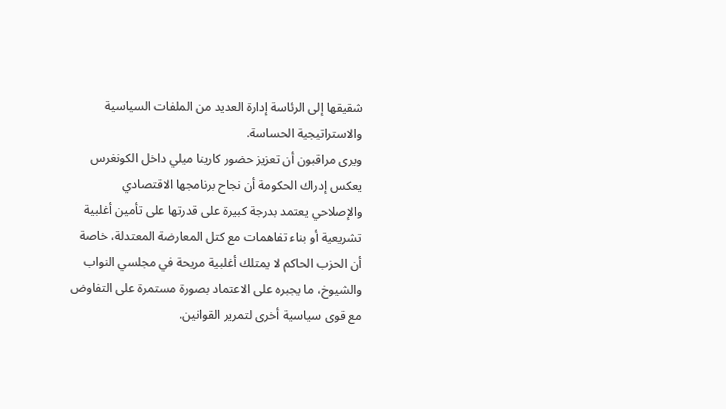شقيقها إلى الرئاسة إدارة العديد من الملفات السياسية والاستراتيجية الحساسة.
ويرى مراقبون أن تعزيز حضور كارينا ميلي داخل الكونغرس يعكس إدراك الحكومة أن نجاح برنامجها الاقتصادي والإصلاحي يعتمد بدرجة كبيرة على قدرتها على تأمين أغلبية تشريعية أو بناء تفاهمات مع كتل المعارضة المعتدلة، خاصة أن الحزب الحاكم لا يمتلك أغلبية مريحة في مجلسي النواب والشيوخ، ما يجبره على الاعتماد بصورة مستمرة على التفاوض مع قوى سياسية أخرى لتمرير القوانين.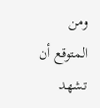ومن المتوقع أن تشهد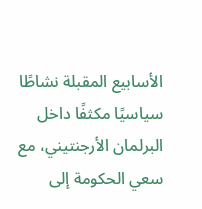الأسابيع المقبلة نشاطًا سياسيًا مكثفًا داخل البرلمان الأرجنتيني، مع سعي الحكومة إلى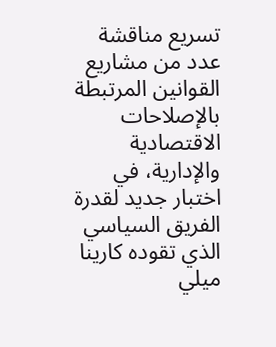تسريع مناقشة عدد من مشاريع القوانين المرتبطة بالإصلاحات الاقتصادية والإدارية، في اختبار جديد لقدرة الفريق السياسي الذي تقوده كارينا ميلي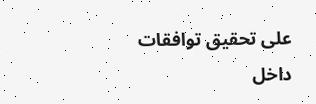على تحقيق توافقات داخل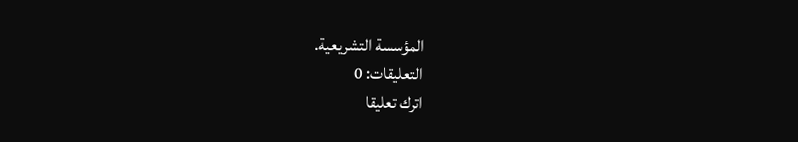المؤسسة التشريعية.
التعليقات: 0
اترك تعليقا